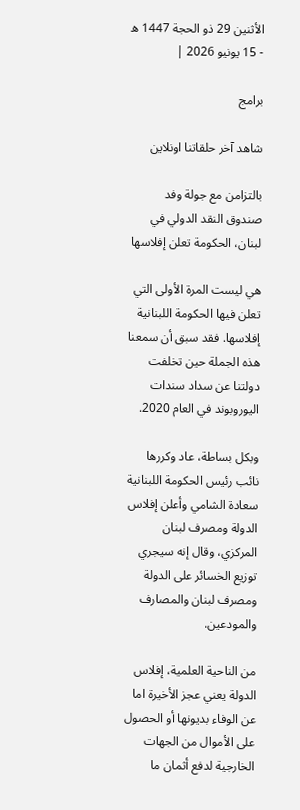الأثنين 29 ذو الحجة 1447 ه - 15 يونيو 2026 |

برامج

شاهد آخر حلقاتنا اونلاين

بالتزامن مع جولة وفد صندوق النقد الدولي في لبنان، الحكومة تعلن إفلاسها

هي ليست المرة الأولى التي تعلن فيها الحكومة اللبنانية إفلاسها. فقد سبق أن سمعنا هذه الجملة حين تخلفت دولتنا عن سداد سندات اليوروبوند في العام 2020.

وبكل بساطة، عاد وكررها نائب رئيس الحكومة اللبنانية سعادة الشامي وأعلن إفلاس الدولة ومصرف لبنان المركزي، وقال إنه سيجري توزيع الخسائر على الدولة ومصرف لبنان والمصارف والمودعين.

من الناحية العلمية، إفلاس الدولة يعني عجز الأخيرة اما عن الوفاء بديونها أو الحصول على الأموال من الجهات الخارجية لدفع أثمان ما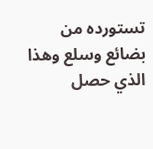تستورده من بضائع وسلع وهذا الذي حصل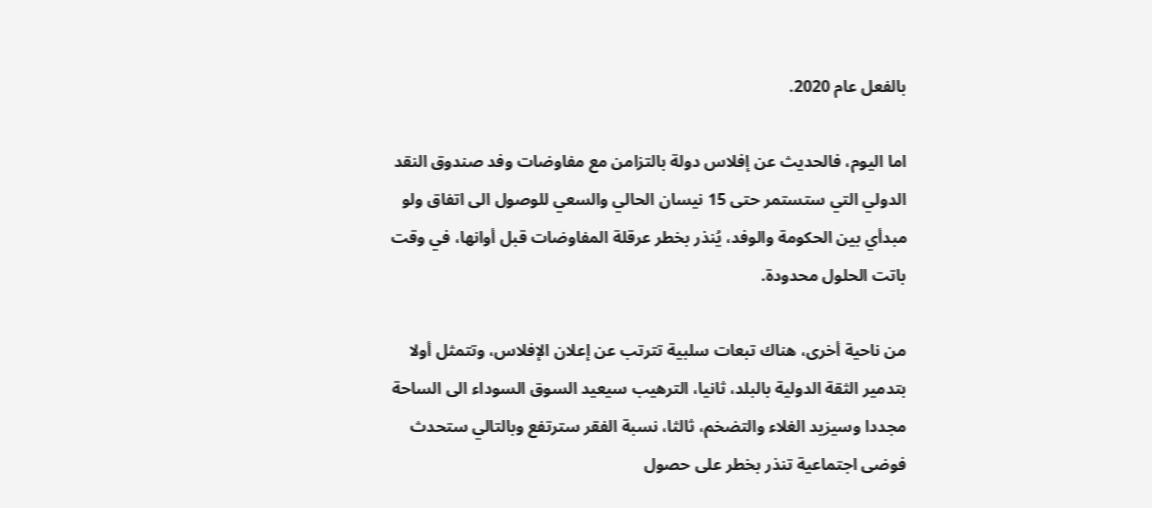بالفعل عام 2020.

اما اليوم، فالحديث عن إفلاس دولة بالتزامن مع مفاوضات وفد صندوق النقد الدولي التي ستستمر حتى 15 نيسان الحالي والسعي للوصول الى اتفاق ولو مبدأي بين الحكومة والوفد، يُنذر بخطر عرقلة المفاوضات قبل أوانها، في وقت باتت الحلول محدودة.

من ناحية أخرى، هناك تبعات سلبية تترتب عن إعلان الإفلاس، وتتمثل أولا بتدمير الثقة الدولية بالبلد، ثانيا، الترهيب سيعيد السوق السوداء الى الساحة مجددا وسيزيد الغلاء والتضخم، ثالثا، نسبة الفقر سترتفع وبالتالي ستحدث فوضى اجتماعية تنذر بخطر على حصول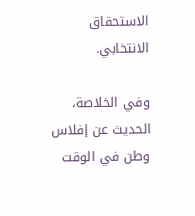الاستحقاق الانتخابي.

وفي الخلاصة، الحديث عن إفلاس وطن في الوقت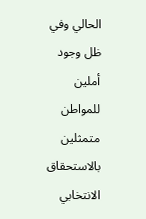الحالي وفي ظل وجود أملين للمواطن متمثلين بالاستحقاق الانتخابي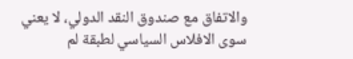والاتفاق مع صندوق النقد الدولي، لا يعني سوى الافلاس السياسي لطبقة لم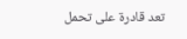تعد قادرة على تحمل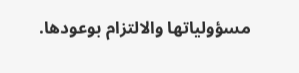مسؤولياتها والالتزام بوعودها.